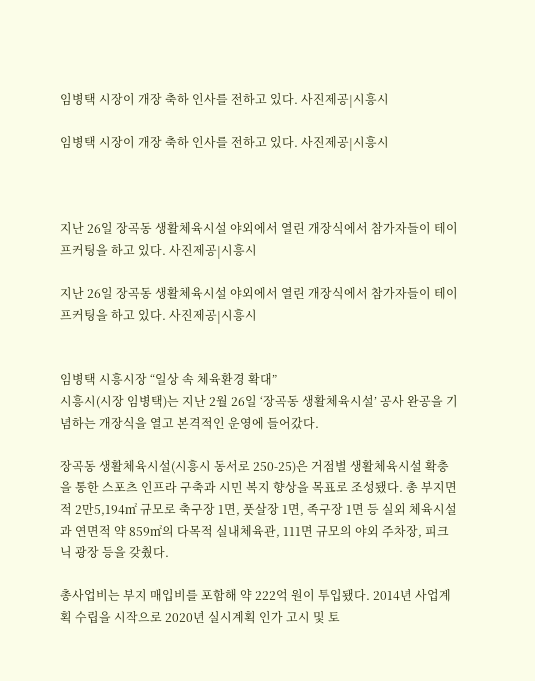임병택 시장이 개장 축하 인사를 전하고 있다. 사진제공|시흥시

임병택 시장이 개장 축하 인사를 전하고 있다. 사진제공|시흥시



지난 26일 장곡동 생활체육시설 야외에서 열린 개장식에서 참가자들이 테이프커팅을 하고 있다. 사진제공|시흥시

지난 26일 장곡동 생활체육시설 야외에서 열린 개장식에서 참가자들이 테이프커팅을 하고 있다. 사진제공|시흥시


임병택 시흥시장 “일상 속 체육환경 확대”
시흥시(시장 임병택)는 지난 2월 26일 ‘장곡동 생활체육시설’ 공사 완공을 기념하는 개장식을 열고 본격적인 운영에 들어갔다.

장곡동 생활체육시설(시흥시 동서로 250-25)은 거점별 생활체육시설 확충을 통한 스포츠 인프라 구축과 시민 복지 향상을 목표로 조성됐다. 총 부지면적 2만5,194㎡ 규모로 축구장 1면, 풋살장 1면, 족구장 1면 등 실외 체육시설과 연면적 약 859㎡의 다목적 실내체육관, 111면 규모의 야외 주차장, 피크닉 광장 등을 갖췄다.

총사업비는 부지 매입비를 포함해 약 222억 원이 투입됐다. 2014년 사업계획 수립을 시작으로 2020년 실시계획 인가 고시 및 토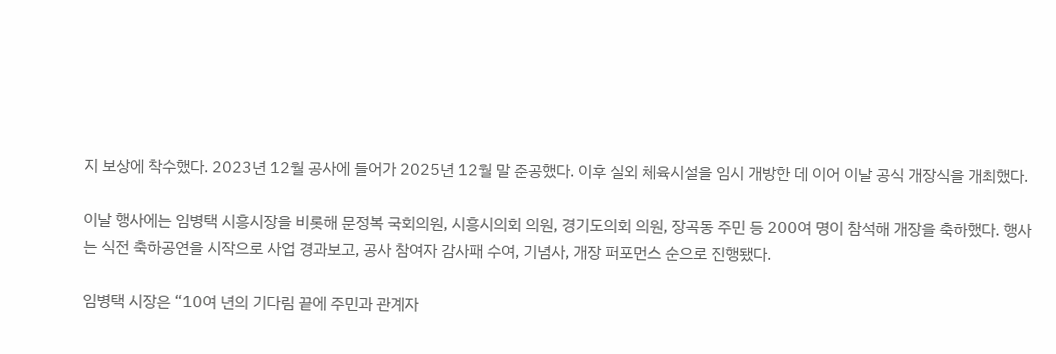지 보상에 착수했다. 2023년 12월 공사에 들어가 2025년 12월 말 준공했다. 이후 실외 체육시설을 임시 개방한 데 이어 이날 공식 개장식을 개최했다.

이날 행사에는 임병택 시흥시장을 비롯해 문정복 국회의원, 시흥시의회 의원, 경기도의회 의원, 장곡동 주민 등 200여 명이 참석해 개장을 축하했다. 행사는 식전 축하공연을 시작으로 사업 경과보고, 공사 참여자 감사패 수여, 기념사, 개장 퍼포먼스 순으로 진행됐다.

임병택 시장은 “10여 년의 기다림 끝에 주민과 관계자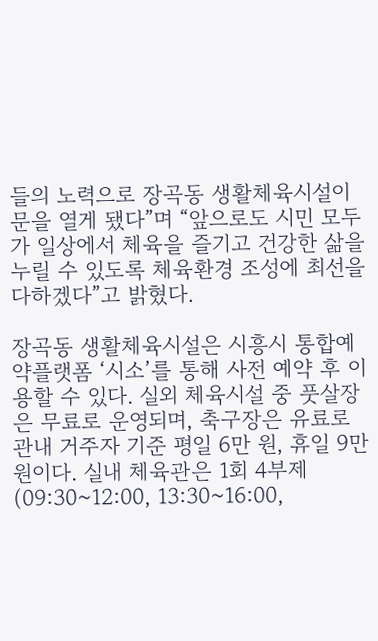들의 노력으로 장곡동 생활체육시설이 문을 열게 됐다”며 “앞으로도 시민 모두가 일상에서 체육을 즐기고 건강한 삶을 누릴 수 있도록 체육환경 조성에 최선을 다하겠다”고 밝혔다.

장곡동 생활체육시설은 시흥시 통합예약플랫폼 ‘시소’를 통해 사전 예약 후 이용할 수 있다. 실외 체육시설 중 풋살장은 무료로 운영되며, 축구장은 유료로 관내 거주자 기준 평일 6만 원, 휴일 9만 원이다. 실내 체육관은 1회 4부제(09:30~12:00, 13:30~16:00,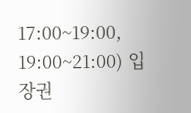17:00~19:00, 19:00~21:00) 입장권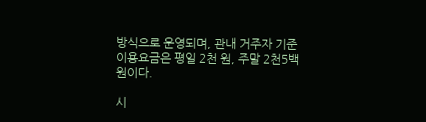방식으로 운영되며, 관내 거주자 기준 이용요금은 평일 2천 원, 주말 2천5백 원이다.

시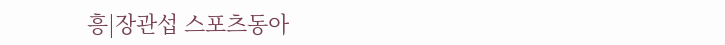흥|장관섭 스포츠동아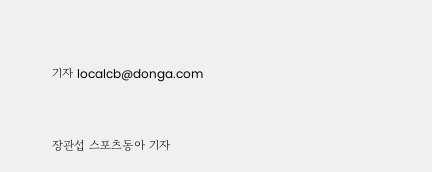기자 localcb@donga.com


장관섭 스포츠동아 기자